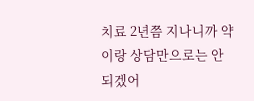치료 2년쯤 지나니까 약이랑 상담만으로는 안 되겠어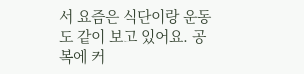서 요즘은 식단이랑 운동도 같이 보고 있어요. 공복에 커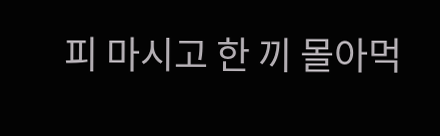피 마시고 한 끼 몰아먹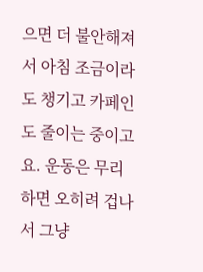으면 더 불안해져서 아침 조금이라도 챙기고 카페인도 줄이는 중이고요. 운동은 무리하면 오히려 겁나서 그냥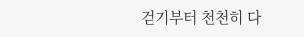걷기부터 천천히 다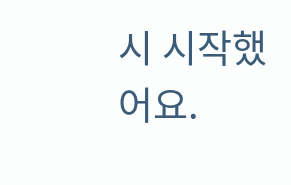시 시작했어요.